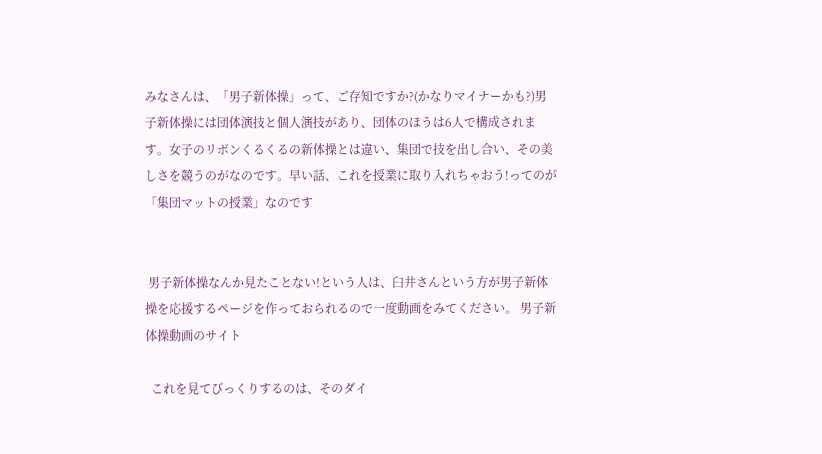みなさんは、「男子新体操」って、ご存知ですか?(かなりマイナーかも?)男子新体操には団体演技と個人演技があり、団体のほうは6人で構成されます。女子のリボンくるくるの新体操とは違い、集団で技を出し合い、その美しさを競うのがなのです。早い話、これを授業に取り入れちゃおう!ってのが「集団マットの授業」なのです


 男子新体操なんか見たことない!という人は、臼井さんという方が男子新体操を応援するページを作っておられるので一度動画をみてください。 男子新体操動画のサイト

  これを見てびっくりするのは、そのダイ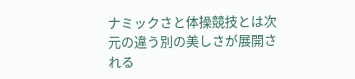ナミックさと体操競技とは次元の違う別の美しさが展開される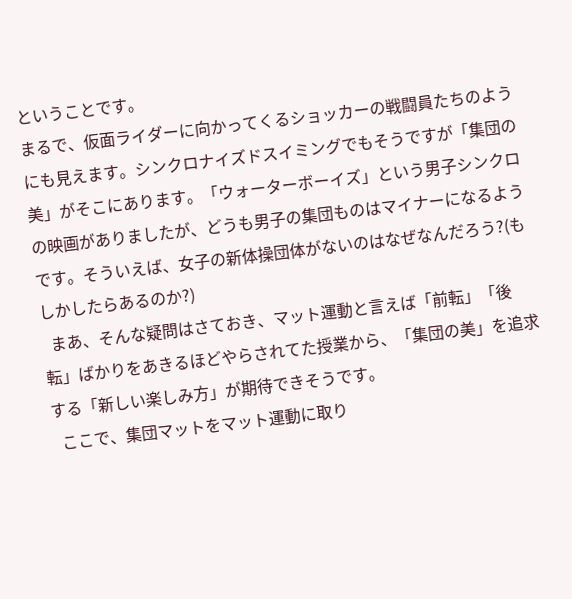ということです。
まるで、仮面ライダーに向かってくるショッカーの戦闘員たちのようにも見えます。シンクロナイズドスイミングでもそうですが「集団の美」がそこにあります。「ウォーターボーイズ」という男子シンクロの映画がありましたが、どうも男子の集団ものはマイナーになるようです。そういえば、女子の新体操団体がないのはなぜなんだろう?(もしかしたらあるのか?)
  まあ、そんな疑問はさておき、マット運動と言えば「前転」「後転」ばかりをあきるほどやらされてた授業から、「集団の美」を追求する「新しい楽しみ方」が期待できそうです。
  ここで、集団マットをマット運動に取り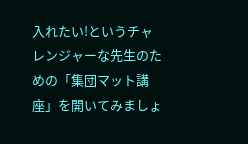入れたい!というチャレンジャーな先生のための「集団マット講座」を開いてみましょ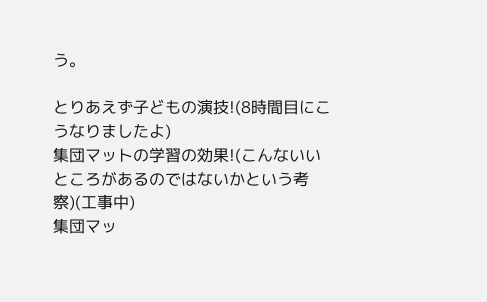う。

とりあえず子どもの演技!(8時間目にこうなりましたよ)
集団マットの学習の効果!(こんないいところがあるのではないかという考察)(工事中)
集団マッ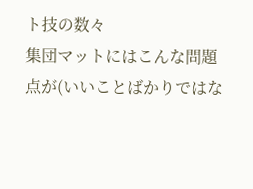ト技の数々
集団マットにはこんな問題点が(いいことばかりではな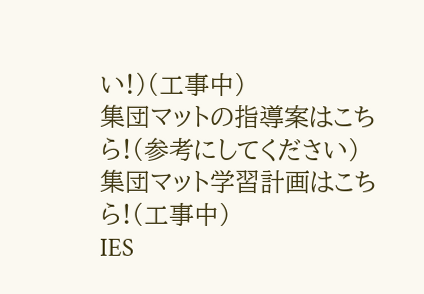い!)(工事中)
集団マットの指導案はこちら!(参考にしてください)
集団マット学習計画はこちら!(工事中)
IES